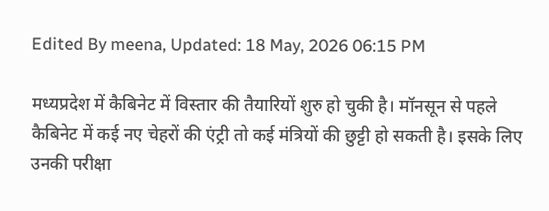Edited By meena, Updated: 18 May, 2026 06:15 PM

मध्यप्रदेश में कैबिनेट में विस्तार की तैयारियों शुरु हो चुकी है। मॉनसून से पहले कैबिनेट में कई नए चेहरों की एंट्री तो कई मंत्रियों की छुट्टी हो सकती है। इसके लिए उनकी परीक्षा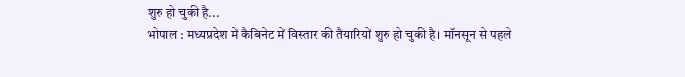शुरु हो चुकी है...
भोपाल : मध्यप्रदेश में कैबिनेट में विस्तार की तैयारियों शुरु हो चुकी है। मॉनसून से पहले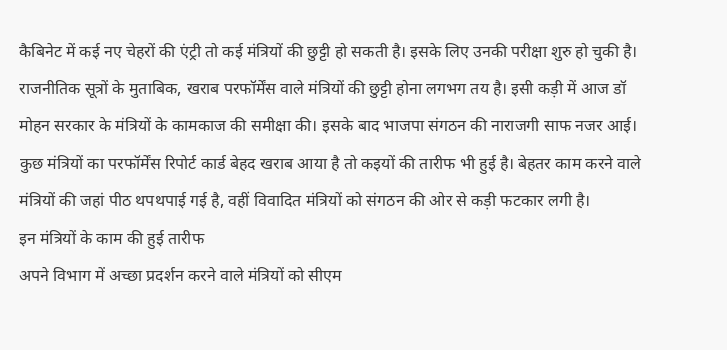कैबिनेट में कई नए चेहरों की एंट्री तो कई मंत्रियों की छुट्टी हो सकती है। इसके लिए उनकी परीक्षा शुरु हो चुकी है। राजनीतिक सूत्रों के मुताबिक, खराब परफॉर्मेंस वाले मंत्रियों की छुट्टी होना लगभग तय है। इसी कड़ी में आज डॉ मोहन सरकार के मंत्रियों के कामकाज की समीक्षा की। इसके बाद भाजपा संगठन की नाराजगी साफ नजर आई। कुछ मंत्रियों का परफॉर्मेंस रिपोर्ट कार्ड बेहद खराब आया है तो कइयों की तारीफ भी हुई है। बेहतर काम करने वाले मंत्रियों की जहां पीठ थपथपाई गई है, वहीं विवादित मंत्रियों को संगठन की ओर से कड़ी फटकार लगी है।
इन मंत्रियों के काम की हुई तारीफ
अपने विभाग में अच्छा प्रदर्शन करने वाले मंत्रियों को सीएम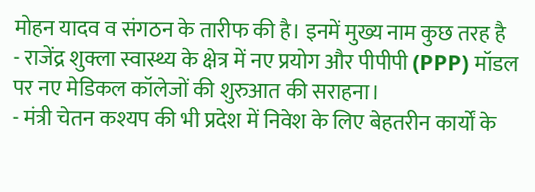मोहन यादव व संगठन के तारीफ की है। इनमें मुख्य नाम कुछ तरह है
- राजेंद्र शुक्ला स्वास्थ्य के क्षेत्र में नए प्रयोग और पीपीपी (PPP) मॉडल पर नए मेडिकल कॉलेजों की शुरुआत की सराहना।
- मंत्री चेतन कश्यप की भी प्रदेश में निवेश के लिए बेहतरीन कार्यों के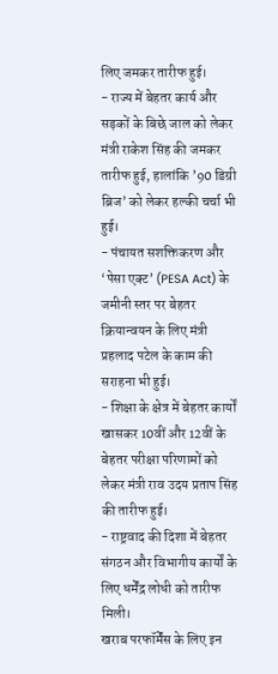लिए जमकर तारीफ हुई।
- राज्य में बेहतर कार्य और सड़कों के बिछे जाल को लेकर मंत्री राकेश सिंह की जमकर तारीफ हुई, हालांकि ’90 डिग्री ब्रिज’ को लेकर हल्की चर्चा भी हुई।
- पंचायत सशक्तिकरण और ‘पेसा एक्ट’ (PESA Act) के जमीनी स्तर पर बेहतर क्रियान्वयन के लिए मंत्री प्रहलाद पटेल के काम की सराहना भी हुई।
- शिक्षा के क्षेत्र में बेहतर कार्यों खासकर 10वीं और 12वीं के बेहतर परीक्षा परिणामों को लेकर मंत्री राव उदय प्रताप सिंह की तारीफ हुई।
- राष्ट्रवाद की दिशा में बेहतर संगठन और विभागीय कार्यों के लिए धर्मेंद्र लोधी को तारीफ मिली।
खराब परफॉर्मेंस के लिए इन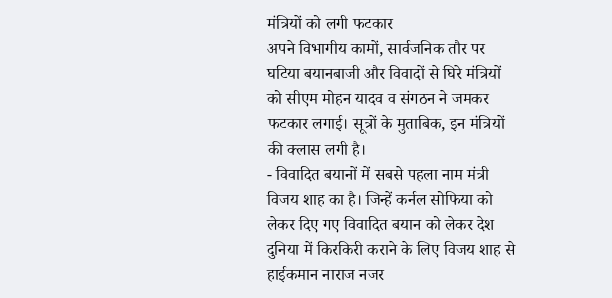मंत्रियों को लगी फटकार
अपने विभागीय कामों, सार्वजनिक तौर पर घटिया बयानबाजी और विवादों से घिरे मंत्रियों को सीएम मोहन यादव व संगठन ने जमकर फटकार लगाई। सूत्रों के मुताबिक, इन मंत्रियों की क्लास लगी है।
- विवादित बयानों में सबसे पहला नाम मंत्री विजय शाह का है। जिन्हें कर्नल सोफिया को लेकर दिए गए विवादित बयान को लेकर देश दुनिया में किरकिरी कराने के लिए विजय शाह से हाईकमान नाराज नजर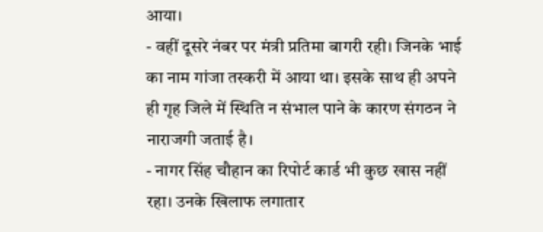आया।
- वहीं दूसरे नंबर पर मंत्री प्रतिमा बागरी रही। जिनके भाई का नाम गांजा तस्करी में आया था। इसके साथ ही अपने ही गृह जिले में स्थिति न संभाल पाने के कारण संगठन ने नाराजगी जताई है।
- नागर सिंह चौहान का रिपोर्ट कार्ड भी कुछ खास नहीं रहा। उनके खिलाफ लगातार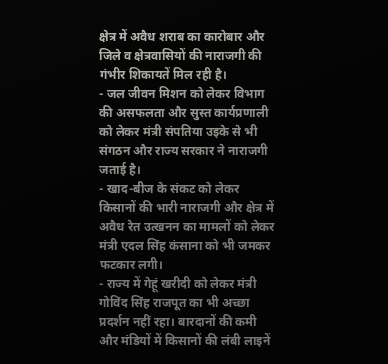क्षेत्र में अवैध शराब का कारोबार और जिले व क्षेत्रवासियों की नाराजगी की गंभीर शिकायतें मिल रही है।
- जल जीवन मिशन को लेकर विभाग की असफलता और सुस्त कार्यप्रणाली को लेकर मंत्री संपतिया उइके से भी संगठन और राज्य सरकार ने नाराजगी जताई है।
- खाद-बीज के संकट को लेकर किसानों की भारी नाराजगी और क्षेत्र में अवैध रेत उत्खनन का मामलों को लेकर मंत्री एदल सिंह कंसाना को भी जमकर फटकार लगी।
- राज्य में गेहूं खरीदी को लेकर मंत्री गोविंद सिंह राजपूत का भी अच्छा प्रदर्शन नहीं रहा। बारदानों की कमी और मंडियों में किसानों की लंबी लाइनें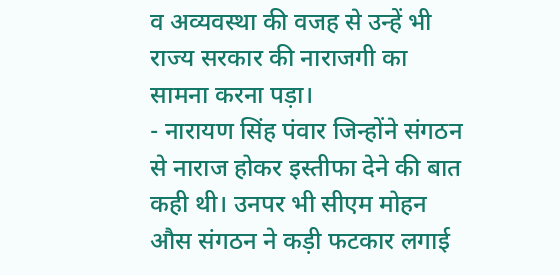व अव्यवस्था की वजह से उन्हें भी राज्य सरकार की नाराजगी का सामना करना पड़ा।
- नारायण सिंह पंवार जिन्होंने संगठन से नाराज होकर इस्तीफा देने की बात कही थी। उनपर भी सीएम मोहन औस संगठन ने कड़ी फटकार लगाई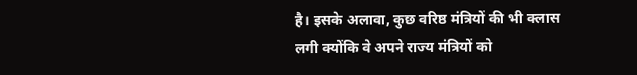है। इसके अलावा, कुछ वरिष्ठ मंत्रियों की भी क्लास लगी क्योंकि वे अपने राज्य मंत्रियों को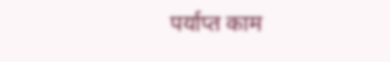पर्याप्त काम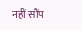नहीं सौंप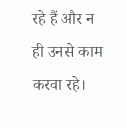रहे हैं और न ही उनसे काम करवा रहे।